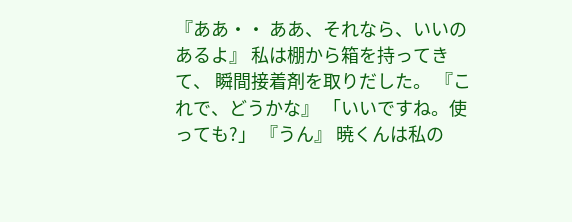『ああ・・ ああ、それなら、いいのあるよ』 私は棚から箱を持ってきて、 瞬間接着剤を取りだした。 『これで、どうかな』 「いいですね。使っても?」 『うん』 暁くんは私の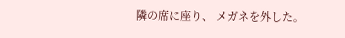隣の席に座り、 メガネを外した。